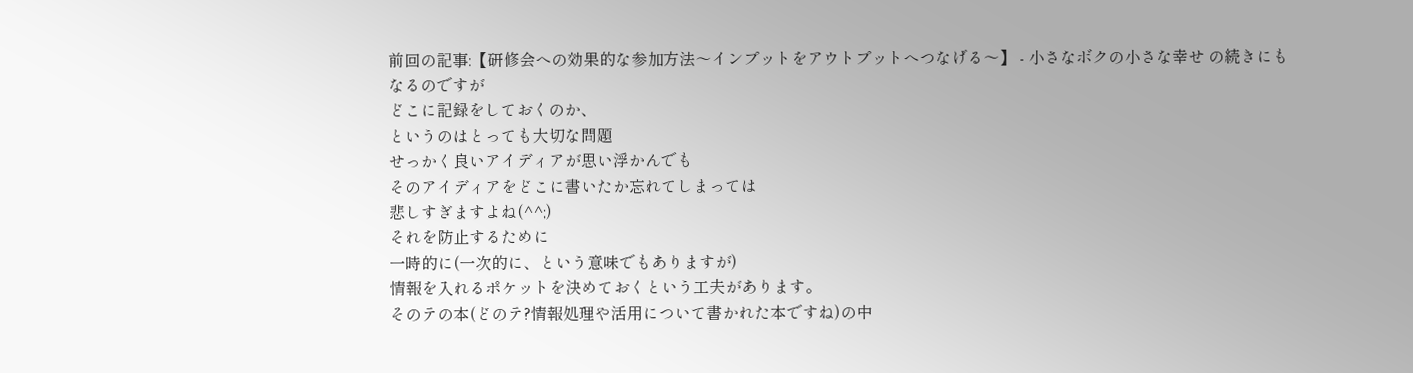前回の記事:【研修会への効果的な参加方法〜インプットをアウトプットへつなげる〜】 - 小さなボクの小さな幸せ の続きにもなるのですが
どこに記録をしておくのか、
というのはとっても大切な問題
せっかく良いアイディアが思い浮かんでも
そのアイディアをどこに書いたか忘れてしまっては
悲しすぎますよね(^^;)
それを防止するために
一時的に(一次的に、という意味でもありますが)
情報を入れるポケットを決めておくという工夫があります。
そのテの本(どのテ?情報処理や活用について書かれた本ですね)の中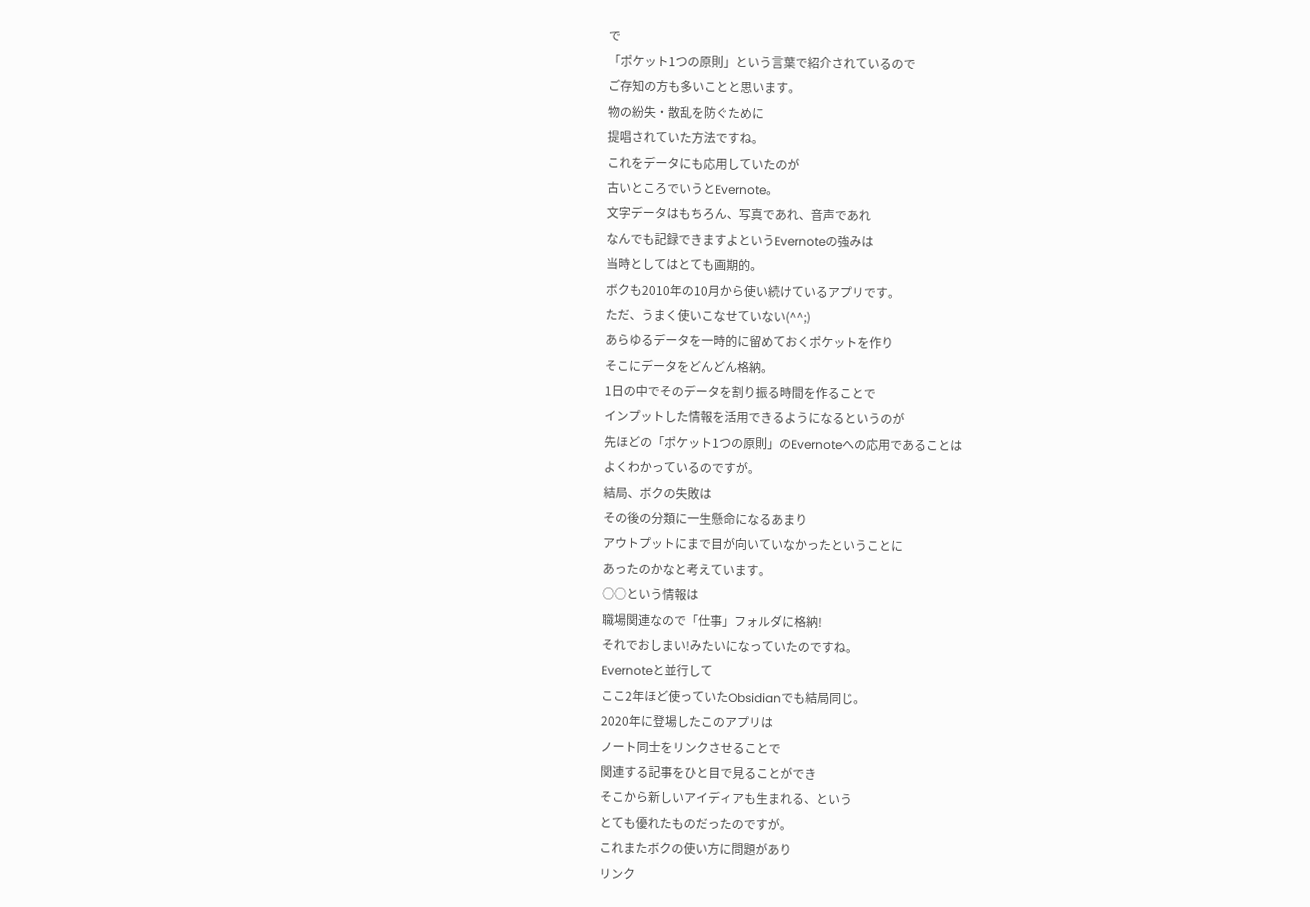で
「ポケット1つの原則」という言葉で紹介されているので
ご存知の方も多いことと思います。
物の紛失・散乱を防ぐために
提唱されていた方法ですね。
これをデータにも応用していたのが
古いところでいうとEvernote。
文字データはもちろん、写真であれ、音声であれ
なんでも記録できますよというEvernoteの強みは
当時としてはとても画期的。
ボクも2010年の10月から使い続けているアプリです。
ただ、うまく使いこなせていない(^^;)
あらゆるデータを一時的に留めておくポケットを作り
そこにデータをどんどん格納。
1日の中でそのデータを割り振る時間を作ることで
インプットした情報を活用できるようになるというのが
先ほどの「ポケット1つの原則」のEvernoteへの応用であることは
よくわかっているのですが。
結局、ボクの失敗は
その後の分類に一生懸命になるあまり
アウトプットにまで目が向いていなかったということに
あったのかなと考えています。
○○という情報は
職場関連なので「仕事」フォルダに格納!
それでおしまい!みたいになっていたのですね。
Evernoteと並行して
ここ2年ほど使っていたObsidianでも結局同じ。
2020年に登場したこのアプリは
ノート同士をリンクさせることで
関連する記事をひと目で見ることができ
そこから新しいアイディアも生まれる、という
とても優れたものだったのですが。
これまたボクの使い方に問題があり
リンク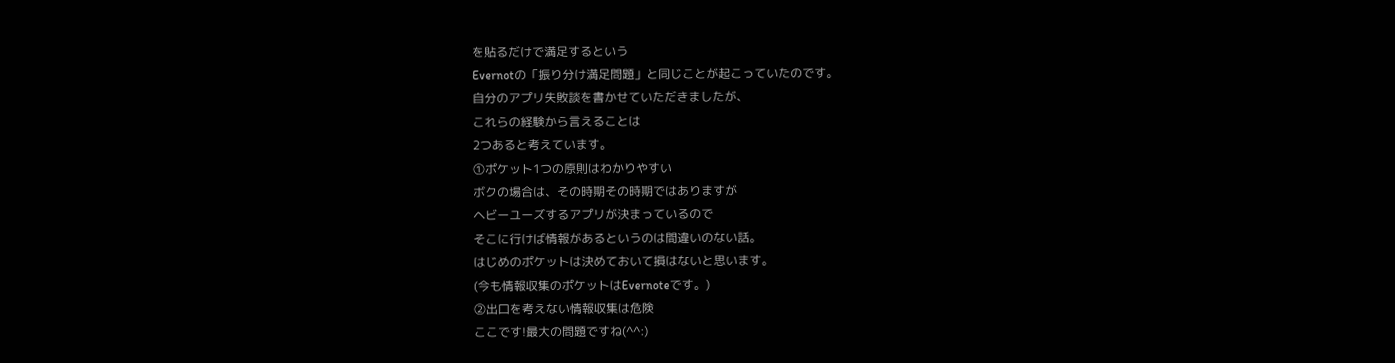を貼るだけで満足するという
Evernotの「振り分け満足問題」と同じことが起こっていたのです。
自分のアプリ失敗談を書かせていただきましたが、
これらの経験から言えることは
2つあると考えています。
①ポケット1つの原則はわかりやすい
ボクの場合は、その時期その時期ではありますが
ヘビーユーズするアプリが決まっているので
そこに行けば情報があるというのは間違いのない話。
はじめのポケットは決めておいて損はないと思います。
(今も情報収集のポケットはEvernoteです。)
②出口を考えない情報収集は危険
ここです!最大の問題ですね(^^:)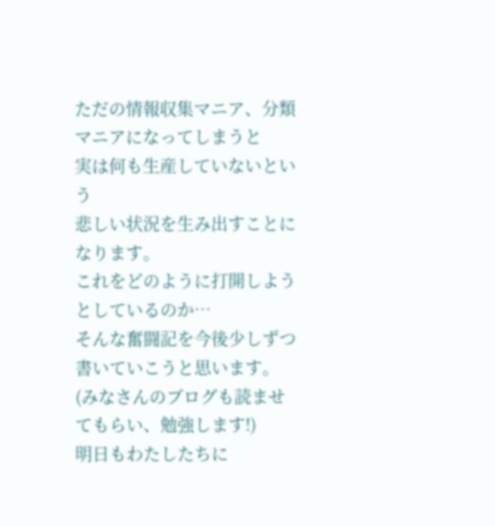ただの情報収集マニア、分類マニアになってしまうと
実は何も生産していないという
悲しい状況を生み出すことになります。
これをどのように打開しようとしているのか…
そんな奮闘記を今後少しずつ書いていこうと思います。
(みなさんのブログも読ませてもらい、勉強します!)
明日もわたしたちに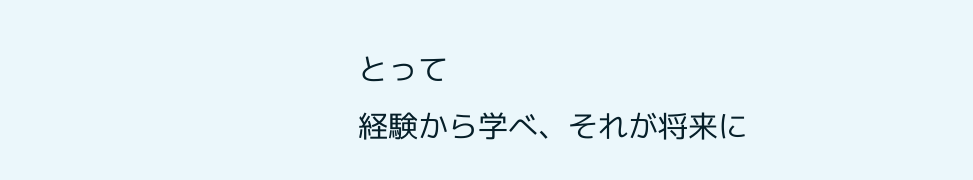とって
経験から学べ、それが将来に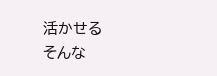活かせる
そんな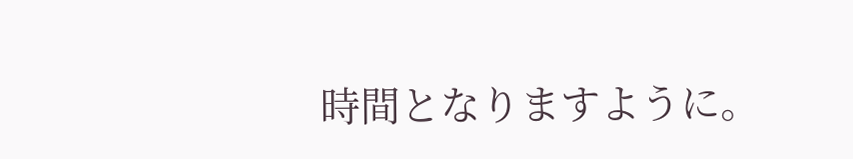時間となりますように。